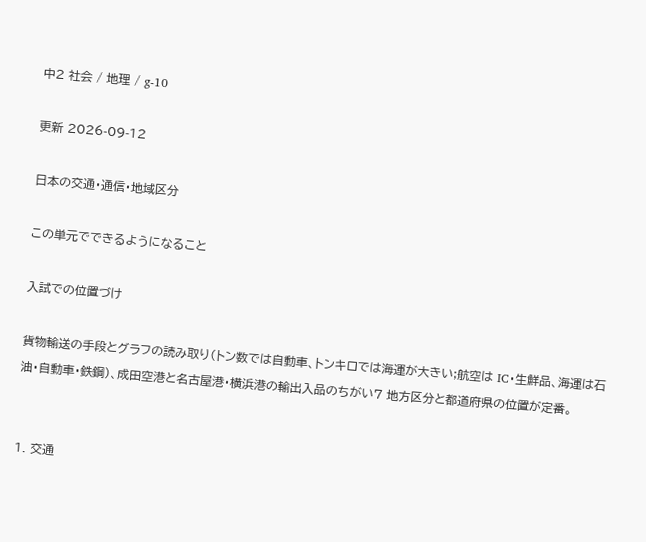中2 社会 / 地理 / g-10

更新 2026-09-12

日本の交通・通信・地域区分

この単元でできるようになること

入試での位置づけ

貨物輸送の手段とグラフの読み取り(トン数では自動車、トンキロでは海運が大きい;航空は IC・生鮮品、海運は石油・自動車・鉄鋼)、成田空港と名古屋港・横浜港の輸出入品のちがい7 地方区分と都道府県の位置が定番。


1. 交通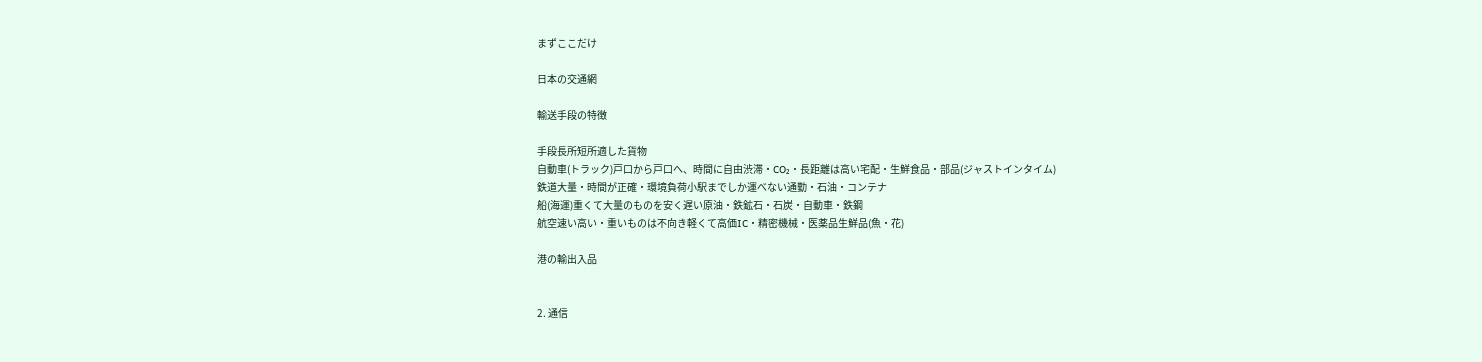まずここだけ

日本の交通網

輸送手段の特徴

手段長所短所適した貨物
自動車(トラック)戸口から戸口へ、時間に自由渋滞・CO₂・長距離は高い宅配・生鮮食品・部品(ジャストインタイム)
鉄道大量・時間が正確・環境負荷小駅までしか運べない通勤・石油・コンテナ
船(海運)重くて大量のものを安く遅い原油・鉄鉱石・石炭・自動車・鉄鋼
航空速い高い・重いものは不向き軽くて高価IC・精密機械・医薬品生鮮品(魚・花)

港の輸出入品


2. 通信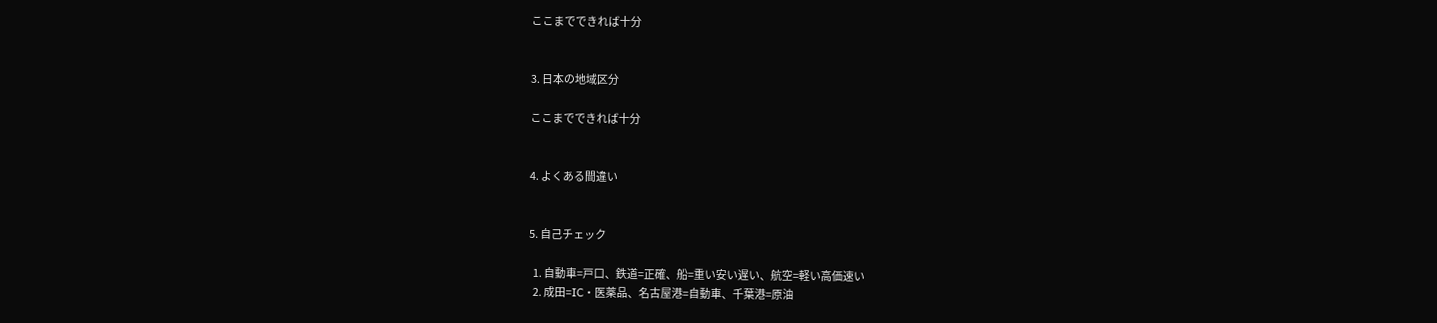ここまでできれば十分


3. 日本の地域区分

ここまでできれば十分


4. よくある間違い


5. 自己チェック

  1. 自動車=戸口、鉄道=正確、船=重い安い遅い、航空=軽い高価速い
  2. 成田=IC・医薬品、名古屋港=自動車、千葉港=原油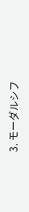3. モーダルシフ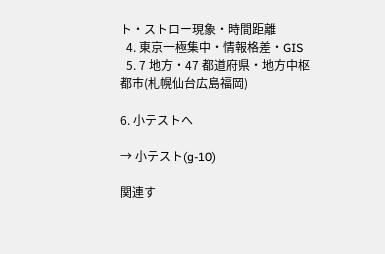ト・ストロー現象・時間距離
  4. 東京一極集中・情報格差・GIS
  5. 7 地方・47 都道府県・地方中枢都市(札幌仙台広島福岡)

6. 小テストへ

→ 小テスト(g-10)

関連す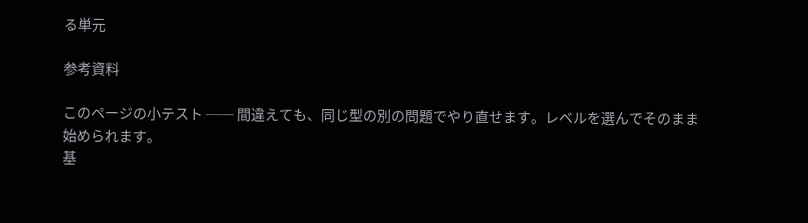る単元

参考資料

このページの小テスト ── 間違えても、同じ型の別の問題でやり直せます。レベルを選んでそのまま始められます。
基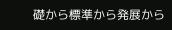礎から標準から発展から